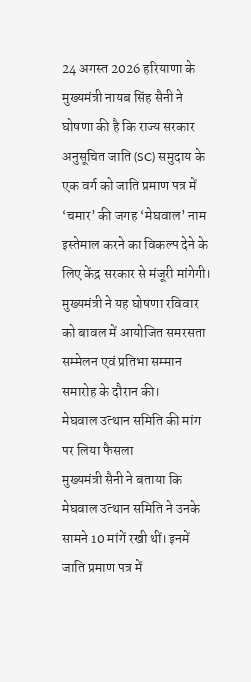24 अगस्त 2026 हरियाणा के मुख्यमंत्री नायब सिंह सैनी ने घोषणा की है कि राज्य सरकार अनुसूचित जाति (SC) समुदाय के एक वर्ग को जाति प्रमाण पत्र में ‘चमार’ की जगह ‘मेघवाल’ नाम इस्तेमाल करने का विकल्प देने के लिए केंद्र सरकार से मंजूरी मांगेगी। मुख्यमंत्री ने यह घोषणा रविवार को बावल में आयोजित समरसता सम्मेलन एवं प्रतिभा सम्मान समारोह के दौरान की।
मेघवाल उत्थान समिति की मांग पर लिया फैसला
मुख्यमंत्री सैनी ने बताया कि मेघवाल उत्थान समिति ने उनके सामने 10 मांगें रखी थीं। इनमें जाति प्रमाण पत्र में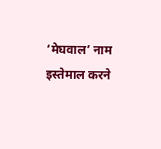‘मेघवाल’ नाम इस्तेमाल करने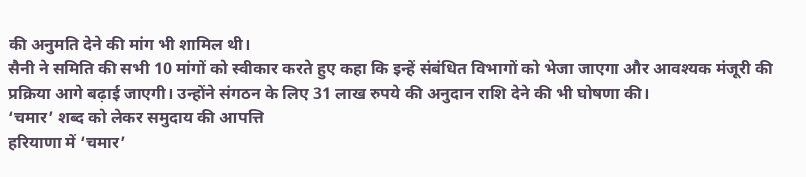की अनुमति देने की मांग भी शामिल थी।
सैनी ने समिति की सभी 10 मांगों को स्वीकार करते हुए कहा कि इन्हें संबंधित विभागों को भेजा जाएगा और आवश्यक मंजूरी की प्रक्रिया आगे बढ़ाई जाएगी। उन्होंने संगठन के लिए 31 लाख रुपये की अनुदान राशि देने की भी घोषणा की।
‘चमार’ शब्द को लेकर समुदाय की आपत्ति
हरियाणा में ‘चमार’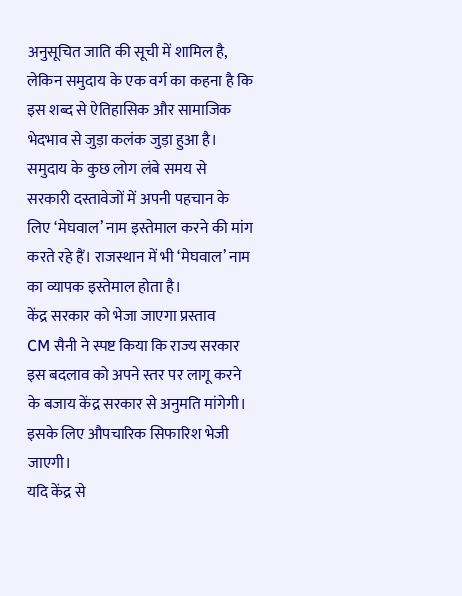अनुसूचित जाति की सूची में शामिल है, लेकिन समुदाय के एक वर्ग का कहना है कि इस शब्द से ऐतिहासिक और सामाजिक भेदभाव से जुड़ा कलंक जुड़ा हुआ है।
समुदाय के कुछ लोग लंबे समय से सरकारी दस्तावेजों में अपनी पहचान के लिए ‘मेघवाल’ नाम इस्तेमाल करने की मांग करते रहे हैं। राजस्थान में भी ‘मेघवाल’ नाम का व्यापक इस्तेमाल होता है।
केंद्र सरकार को भेजा जाएगा प्रस्ताव
CM सैनी ने स्पष्ट किया कि राज्य सरकार इस बदलाव को अपने स्तर पर लागू करने के बजाय केंद्र सरकार से अनुमति मांगेगी। इसके लिए औपचारिक सिफारिश भेजी जाएगी।
यदि केंद्र से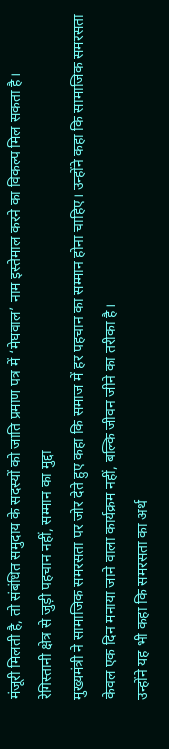मंजूरी मिलती है, तो संबंधित समुदाय के सदस्यों को जाति प्रमाण पत्र में ‘मेघवाल’ नाम इस्तेमाल करने का विकल्प मिल सकता है।
रेगिस्तानी क्षेत्र से जुड़ी पहचान नहीं, सम्मान का मुद्दा
मुख्यमंत्री ने सामाजिक समरसता पर जोर देते हुए कहा कि समाज में हर पहचान का सम्मान होना चाहिए। उन्होंने कहा कि सामाजिक समरसता केवल एक दिन मनाया जाने वाला कार्यक्रम नहीं, बल्कि जीवन जीने का तरीका है।
उन्होंने यह भी कहा कि समरसता का अर्थ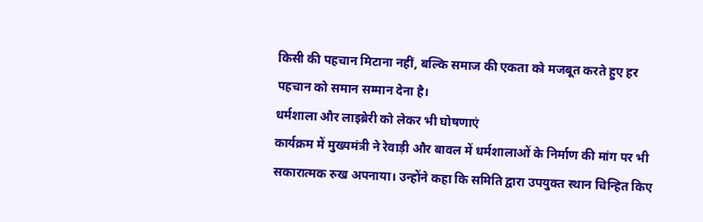किसी की पहचान मिटाना नहीं, बल्कि समाज की एकता को मजबूत करते हुए हर पहचान को समान सम्मान देना है।
धर्मशाला और लाइब्रेरी को लेकर भी घोषणाएं
कार्यक्रम में मुख्यमंत्री ने रेवाड़ी और बावल में धर्मशालाओं के निर्माण की मांग पर भी सकारात्मक रुख अपनाया। उन्होंने कहा कि समिति द्वारा उपयुक्त स्थान चिन्हित किए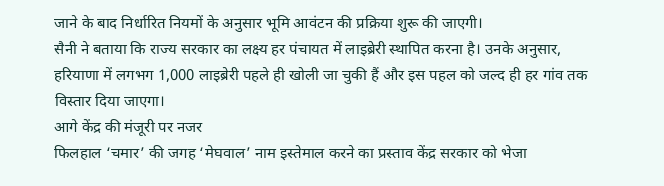जाने के बाद निर्धारित नियमों के अनुसार भूमि आवंटन की प्रक्रिया शुरू की जाएगी।
सैनी ने बताया कि राज्य सरकार का लक्ष्य हर पंचायत में लाइब्रेरी स्थापित करना है। उनके अनुसार, हरियाणा में लगभग 1,000 लाइब्रेरी पहले ही खोली जा चुकी हैं और इस पहल को जल्द ही हर गांव तक विस्तार दिया जाएगा।
आगे केंद्र की मंजूरी पर नजर
फिलहाल ‘चमार’ की जगह ‘मेघवाल’ नाम इस्तेमाल करने का प्रस्ताव केंद्र सरकार को भेजा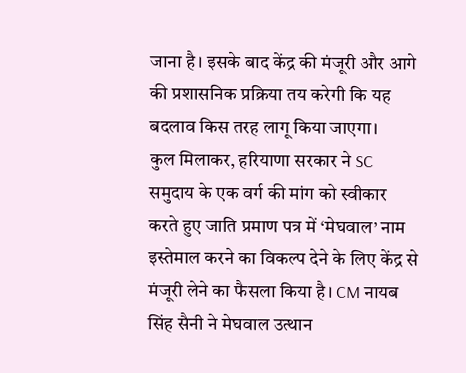जाना है। इसके बाद केंद्र की मंजूरी और आगे की प्रशासनिक प्रक्रिया तय करेगी कि यह बदलाव किस तरह लागू किया जाएगा।
कुल मिलाकर, हरियाणा सरकार ने SC समुदाय के एक वर्ग की मांग को स्वीकार करते हुए जाति प्रमाण पत्र में ‘मेघवाल’ नाम इस्तेमाल करने का विकल्प देने के लिए केंद्र से मंजूरी लेने का फैसला किया है। CM नायब सिंह सैनी ने मेघवाल उत्थान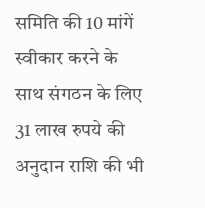समिति की 10 मांगें स्वीकार करने के साथ संगठन के लिए 31 लाख रुपये की अनुदान राशि की भी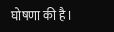घोषणा की है।